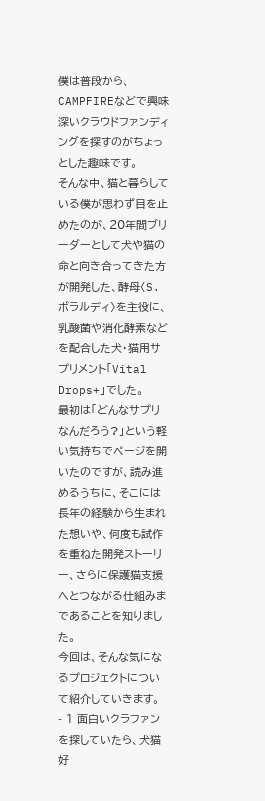僕は普段から、CAMPFIREなどで興味深いクラウドファンディングを探すのがちょっとした趣味です。
そんな中、猫と暮らしている僕が思わず目を止めたのが、20年間ブリーダーとして犬や猫の命と向き合ってきた方が開発した、酵母〈S.ボラルディ〉を主役に、乳酸菌や消化酵素などを配合した犬・猫用サプリメント「Vital Drops+」でした。
最初は「どんなサプリなんだろう?」という軽い気持ちでページを開いたのですが、読み進めるうちに、そこには長年の経験から生まれた想いや、何度も試作を重ねた開発ストーリー、さらに保護猫支援へとつながる仕組みまであることを知りました。
今回は、そんな気になるプロジェクトについて紹介していきます。
- 1 面白いクラファンを探していたら、犬猫好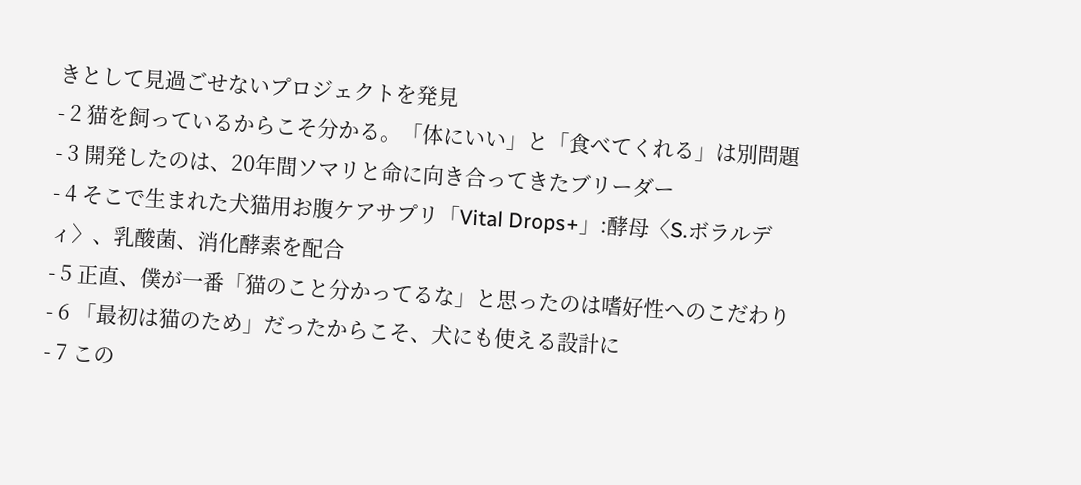きとして見過ごせないプロジェクトを発見
- 2 猫を飼っているからこそ分かる。「体にいい」と「食べてくれる」は別問題
- 3 開発したのは、20年間ソマリと命に向き合ってきたブリーダー
- 4 そこで生まれた犬猫用お腹ケアサプリ「Vital Drops+」:酵母〈S.ボラルディ〉、乳酸菌、消化酵素を配合
- 5 正直、僕が一番「猫のこと分かってるな」と思ったのは嗜好性へのこだわり
- 6 「最初は猫のため」だったからこそ、犬にも使える設計に
- 7 この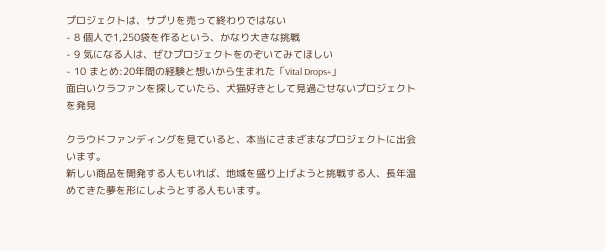プロジェクトは、サプリを売って終わりではない
- 8 個人で1,250袋を作るという、かなり大きな挑戦
- 9 気になる人は、ぜひプロジェクトをのぞいてみてほしい
- 10 まとめ:20年間の経験と想いから生まれた「Vital Drops+」
面白いクラファンを探していたら、犬猫好きとして見過ごせないプロジェクトを発見

クラウドファンディングを見ていると、本当にさまざまなプロジェクトに出会います。
新しい商品を開発する人もいれば、地域を盛り上げようと挑戦する人、長年温めてきた夢を形にしようとする人もいます。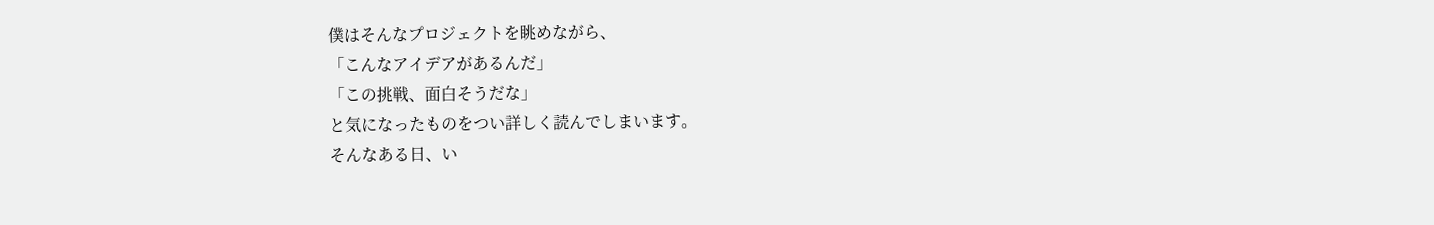僕はそんなプロジェクトを眺めながら、
「こんなアイデアがあるんだ」
「この挑戦、面白そうだな」
と気になったものをつい詳しく読んでしまいます。
そんなある日、い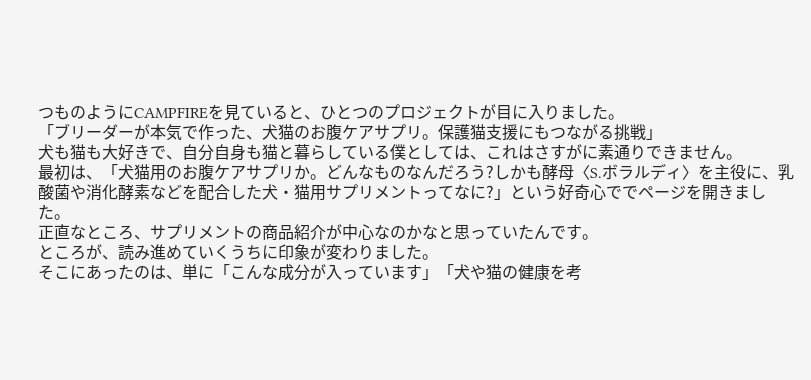つものようにCAMPFIREを見ていると、ひとつのプロジェクトが目に入りました。
「ブリーダーが本気で作った、犬猫のお腹ケアサプリ。保護猫支援にもつながる挑戦」
犬も猫も大好きで、自分自身も猫と暮らしている僕としては、これはさすがに素通りできません。
最初は、「犬猫用のお腹ケアサプリか。どんなものなんだろう?しかも酵母〈S.ボラルディ〉を主役に、乳酸菌や消化酵素などを配合した犬・猫用サプリメントってなに?」という好奇心ででページを開きました。
正直なところ、サプリメントの商品紹介が中心なのかなと思っていたんです。
ところが、読み進めていくうちに印象が変わりました。
そこにあったのは、単に「こんな成分が入っています」「犬や猫の健康を考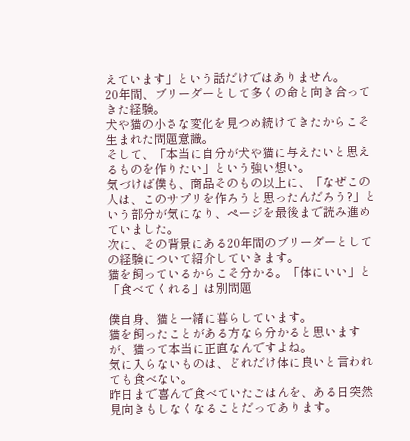えています」という話だけではありません。
20年間、ブリーダーとして多くの命と向き合ってきた経験。
犬や猫の小さな変化を見つめ続けてきたからこそ生まれた問題意識。
そして、「本当に自分が犬や猫に与えたいと思えるものを作りたい」という強い想い。
気づけば僕も、商品そのもの以上に、「なぜこの人は、このサプリを作ろうと思ったんだろう?」という部分が気になり、ページを最後まで読み進めていました。
次に、その背景にある20年間のブリーダーとしての経験について紹介していきます。
猫を飼っているからこそ分かる。「体にいい」と「食べてくれる」は別問題

僕自身、猫と一緒に暮らしています。
猫を飼ったことがある方なら分かると思いますが、猫って本当に正直なんですよね。
気に入らないものは、どれだけ体に良いと言われても食べない。
昨日まで喜んで食べていたごはんを、ある日突然見向きもしなくなることだってあります。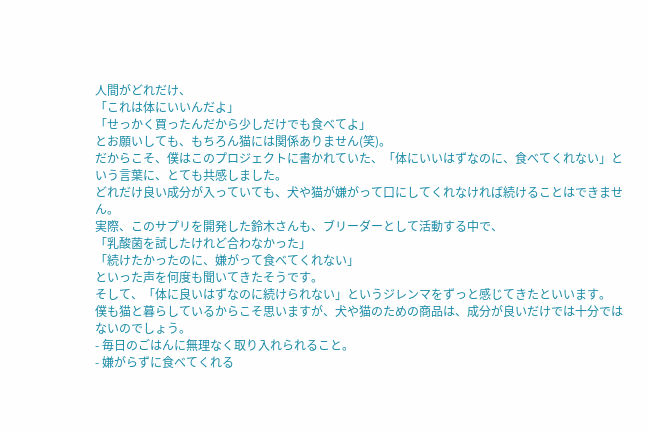人間がどれだけ、
「これは体にいいんだよ」
「せっかく買ったんだから少しだけでも食べてよ」
とお願いしても、もちろん猫には関係ありません(笑)。
だからこそ、僕はこのプロジェクトに書かれていた、「体にいいはずなのに、食べてくれない」という言葉に、とても共感しました。
どれだけ良い成分が入っていても、犬や猫が嫌がって口にしてくれなければ続けることはできません。
実際、このサプリを開発した鈴木さんも、ブリーダーとして活動する中で、
「乳酸菌を試したけれど合わなかった」
「続けたかったのに、嫌がって食べてくれない」
といった声を何度も聞いてきたそうです。
そして、「体に良いはずなのに続けられない」というジレンマをずっと感じてきたといいます。
僕も猫と暮らしているからこそ思いますが、犬や猫のための商品は、成分が良いだけでは十分ではないのでしょう。
- 毎日のごはんに無理なく取り入れられること。
- 嫌がらずに食べてくれる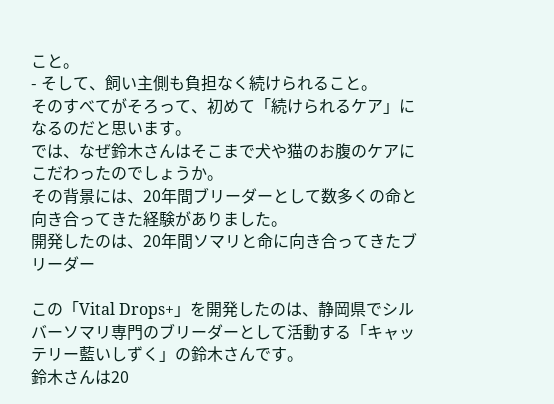こと。
- そして、飼い主側も負担なく続けられること。
そのすべてがそろって、初めて「続けられるケア」になるのだと思います。
では、なぜ鈴木さんはそこまで犬や猫のお腹のケアにこだわったのでしょうか。
その背景には、20年間ブリーダーとして数多くの命と向き合ってきた経験がありました。
開発したのは、20年間ソマリと命に向き合ってきたブリーダー

この「Vital Drops+」を開発したのは、静岡県でシルバーソマリ専門のブリーダーとして活動する「キャッテリー藍いしずく」の鈴木さんです。
鈴木さんは20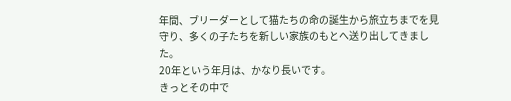年間、ブリーダーとして猫たちの命の誕生から旅立ちまでを見守り、多くの子たちを新しい家族のもとへ送り出してきました。
20年という年月は、かなり長いです。
きっとその中で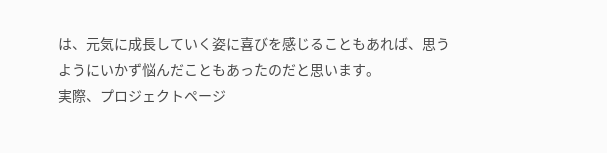は、元気に成長していく姿に喜びを感じることもあれば、思うようにいかず悩んだこともあったのだと思います。
実際、プロジェクトページ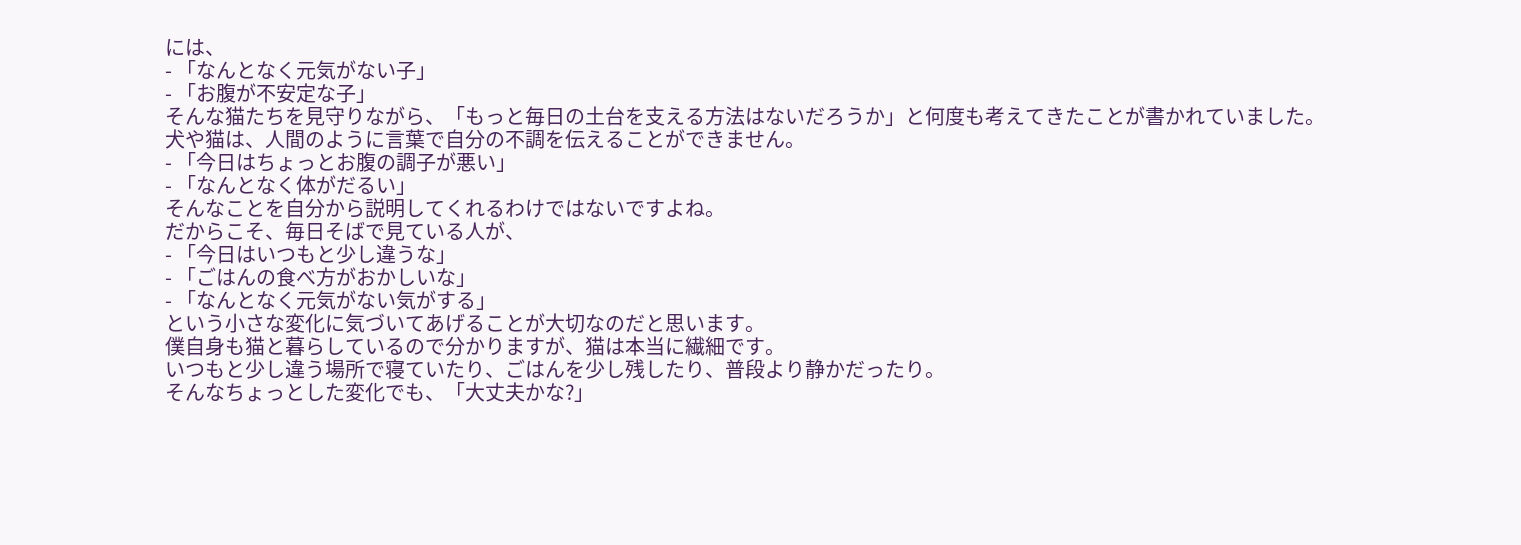には、
- 「なんとなく元気がない子」
- 「お腹が不安定な子」
そんな猫たちを見守りながら、「もっと毎日の土台を支える方法はないだろうか」と何度も考えてきたことが書かれていました。
犬や猫は、人間のように言葉で自分の不調を伝えることができません。
- 「今日はちょっとお腹の調子が悪い」
- 「なんとなく体がだるい」
そんなことを自分から説明してくれるわけではないですよね。
だからこそ、毎日そばで見ている人が、
- 「今日はいつもと少し違うな」
- 「ごはんの食べ方がおかしいな」
- 「なんとなく元気がない気がする」
という小さな変化に気づいてあげることが大切なのだと思います。
僕自身も猫と暮らしているので分かりますが、猫は本当に繊細です。
いつもと少し違う場所で寝ていたり、ごはんを少し残したり、普段より静かだったり。
そんなちょっとした変化でも、「大丈夫かな?」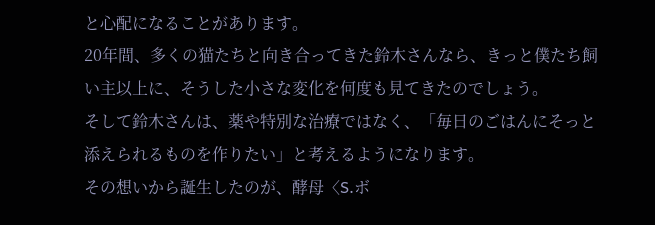と心配になることがあります。
20年間、多くの猫たちと向き合ってきた鈴木さんなら、きっと僕たち飼い主以上に、そうした小さな変化を何度も見てきたのでしょう。
そして鈴木さんは、薬や特別な治療ではなく、「毎日のごはんにそっと添えられるものを作りたい」と考えるようになります。
その想いから誕生したのが、酵母〈S.ボ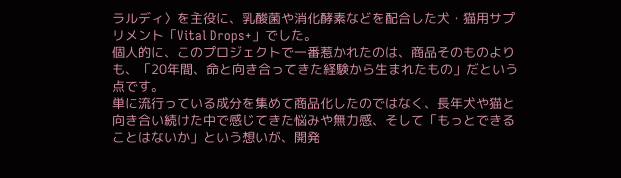ラルディ〉を主役に、乳酸菌や消化酵素などを配合した犬・猫用サプリメント「Vital Drops+」でした。
個人的に、このプロジェクトで一番惹かれたのは、商品そのものよりも、「20年間、命と向き合ってきた経験から生まれたもの」だという点です。
単に流行っている成分を集めて商品化したのではなく、長年犬や猫と向き合い続けた中で感じてきた悩みや無力感、そして「もっとできることはないか」という想いが、開発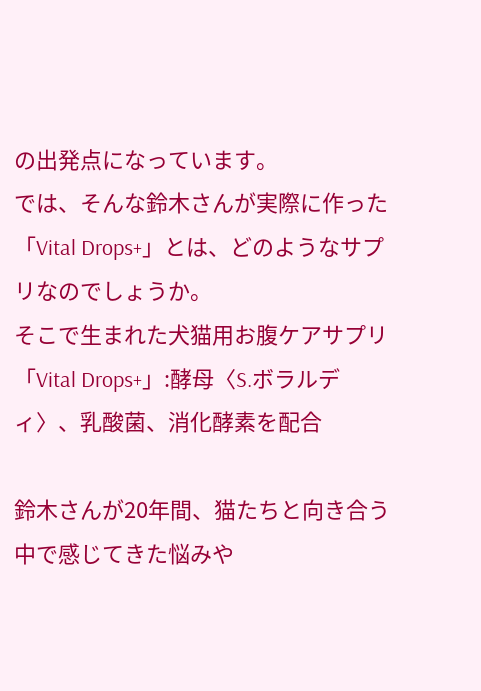の出発点になっています。
では、そんな鈴木さんが実際に作った「Vital Drops+」とは、どのようなサプリなのでしょうか。
そこで生まれた犬猫用お腹ケアサプリ「Vital Drops+」:酵母〈S.ボラルディ〉、乳酸菌、消化酵素を配合

鈴木さんが20年間、猫たちと向き合う中で感じてきた悩みや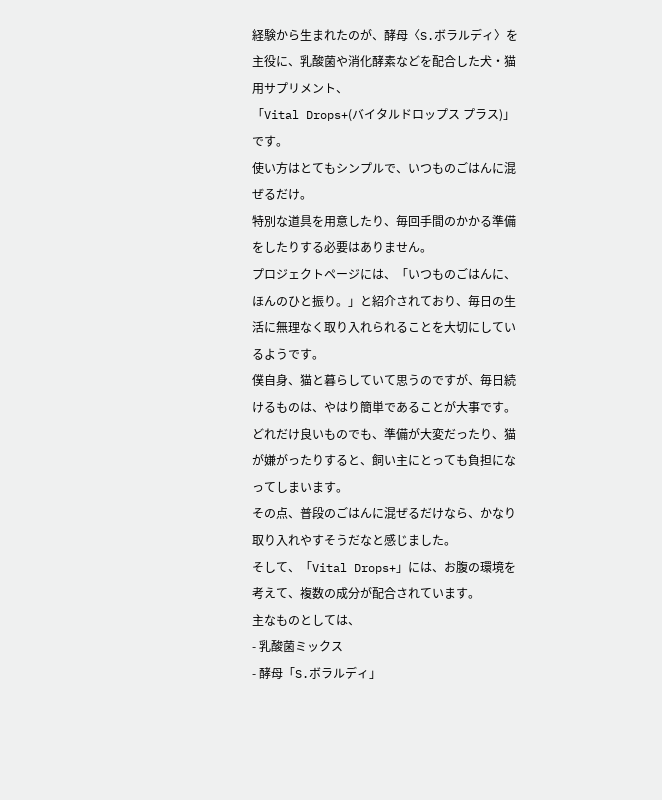経験から生まれたのが、酵母〈S.ボラルディ〉を主役に、乳酸菌や消化酵素などを配合した犬・猫用サプリメント、
「Vital Drops+(バイタルドロップス プラス)」
です。
使い方はとてもシンプルで、いつものごはんに混ぜるだけ。
特別な道具を用意したり、毎回手間のかかる準備をしたりする必要はありません。
プロジェクトページには、「いつものごはんに、ほんのひと振り。」と紹介されており、毎日の生活に無理なく取り入れられることを大切にしているようです。
僕自身、猫と暮らしていて思うのですが、毎日続けるものは、やはり簡単であることが大事です。
どれだけ良いものでも、準備が大変だったり、猫が嫌がったりすると、飼い主にとっても負担になってしまいます。
その点、普段のごはんに混ぜるだけなら、かなり取り入れやすそうだなと感じました。
そして、「Vital Drops+」には、お腹の環境を考えて、複数の成分が配合されています。
主なものとしては、
- 乳酸菌ミックス
- 酵母「S.ボラルディ」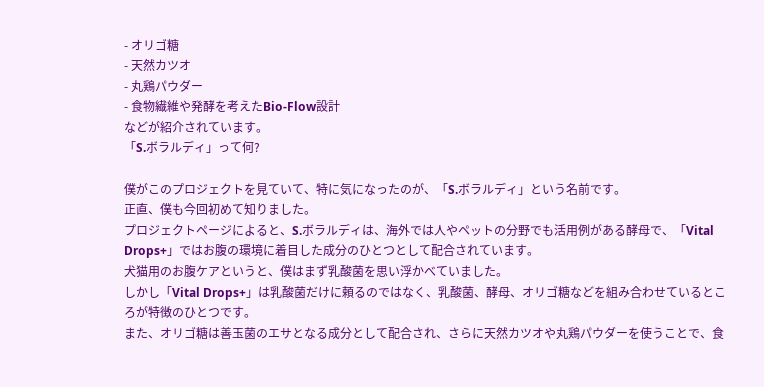- オリゴ糖
- 天然カツオ
- 丸鶏パウダー
- 食物繊維や発酵を考えたBio-Flow設計
などが紹介されています。
「S.ボラルディ」って何?

僕がこのプロジェクトを見ていて、特に気になったのが、「S.ボラルディ」という名前です。
正直、僕も今回初めて知りました。
プロジェクトページによると、S.ボラルディは、海外では人やペットの分野でも活用例がある酵母で、「Vital Drops+」ではお腹の環境に着目した成分のひとつとして配合されています。
犬猫用のお腹ケアというと、僕はまず乳酸菌を思い浮かべていました。
しかし「Vital Drops+」は乳酸菌だけに頼るのではなく、乳酸菌、酵母、オリゴ糖などを組み合わせているところが特徴のひとつです。
また、オリゴ糖は善玉菌のエサとなる成分として配合され、さらに天然カツオや丸鶏パウダーを使うことで、食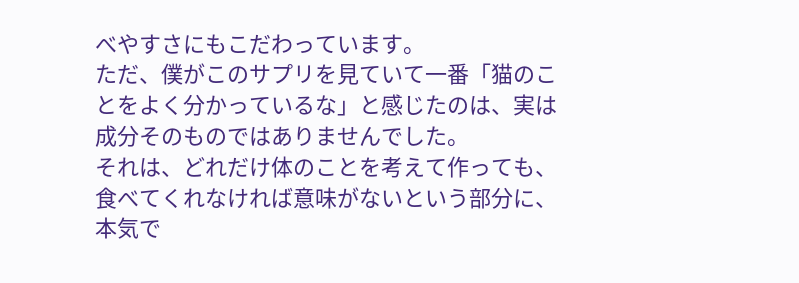べやすさにもこだわっています。
ただ、僕がこのサプリを見ていて一番「猫のことをよく分かっているな」と感じたのは、実は成分そのものではありませんでした。
それは、どれだけ体のことを考えて作っても、食べてくれなければ意味がないという部分に、本気で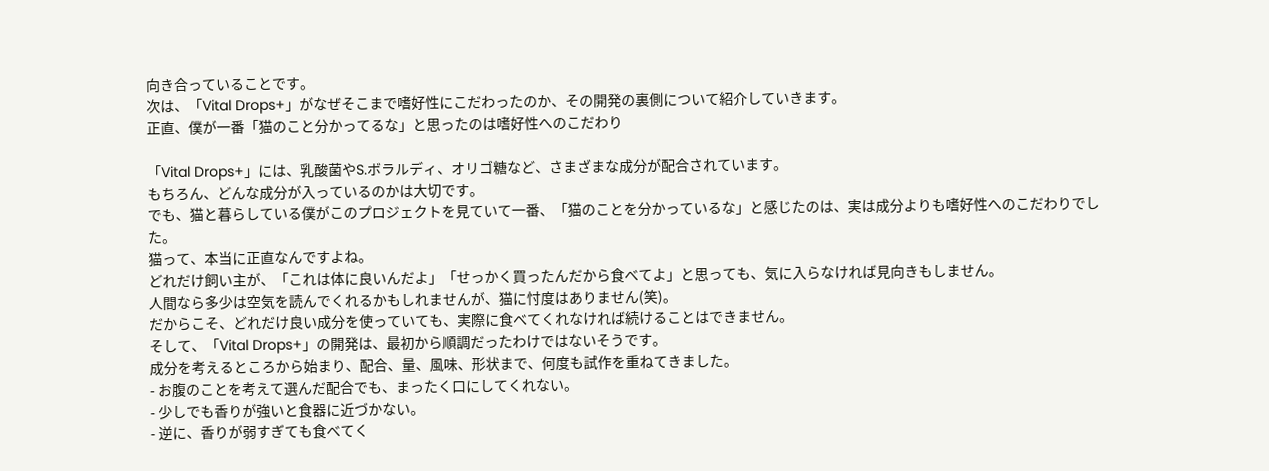向き合っていることです。
次は、「Vital Drops+」がなぜそこまで嗜好性にこだわったのか、その開発の裏側について紹介していきます。
正直、僕が一番「猫のこと分かってるな」と思ったのは嗜好性へのこだわり

「Vital Drops+」には、乳酸菌やS.ボラルディ、オリゴ糖など、さまざまな成分が配合されています。
もちろん、どんな成分が入っているのかは大切です。
でも、猫と暮らしている僕がこのプロジェクトを見ていて一番、「猫のことを分かっているな」と感じたのは、実は成分よりも嗜好性へのこだわりでした。
猫って、本当に正直なんですよね。
どれだけ飼い主が、「これは体に良いんだよ」「せっかく買ったんだから食べてよ」と思っても、気に入らなければ見向きもしません。
人間なら多少は空気を読んでくれるかもしれませんが、猫に忖度はありません(笑)。
だからこそ、どれだけ良い成分を使っていても、実際に食べてくれなければ続けることはできません。
そして、「Vital Drops+」の開発は、最初から順調だったわけではないそうです。
成分を考えるところから始まり、配合、量、風味、形状まで、何度も試作を重ねてきました。
- お腹のことを考えて選んだ配合でも、まったく口にしてくれない。
- 少しでも香りが強いと食器に近づかない。
- 逆に、香りが弱すぎても食べてく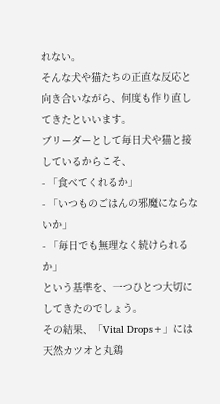れない。
そんな犬や猫たちの正直な反応と向き合いながら、何度も作り直してきたといいます。
ブリーダーとして毎日犬や猫と接しているからこそ、
- 「食べてくれるか」
- 「いつものごはんの邪魔にならないか」
- 「毎日でも無理なく続けられるか」
という基準を、一つひとつ大切にしてきたのでしょう。
その結果、「Vital Drops+」には天然カツオと丸鶏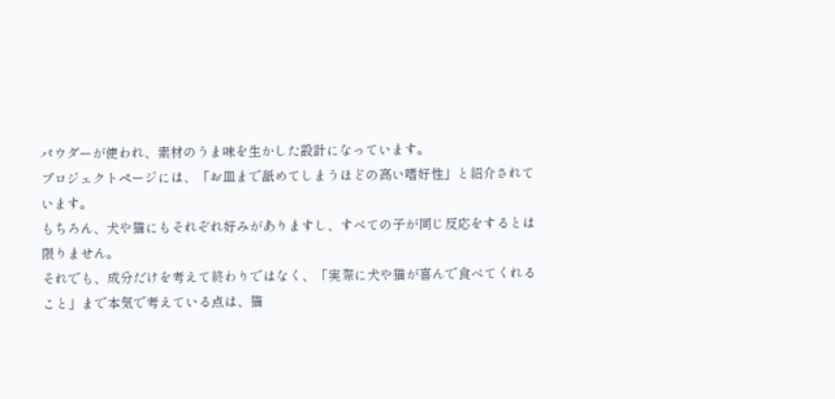パウダーが使われ、素材のうま味を生かした設計になっています。
プロジェクトページには、「お皿まで舐めてしまうほどの高い嗜好性」と紹介されています。
もちろん、犬や猫にもそれぞれ好みがありますし、すべての子が同じ反応をするとは限りません。
それでも、成分だけを考えて終わりではなく、「実際に犬や猫が喜んで食べてくれること」まで本気で考えている点は、猫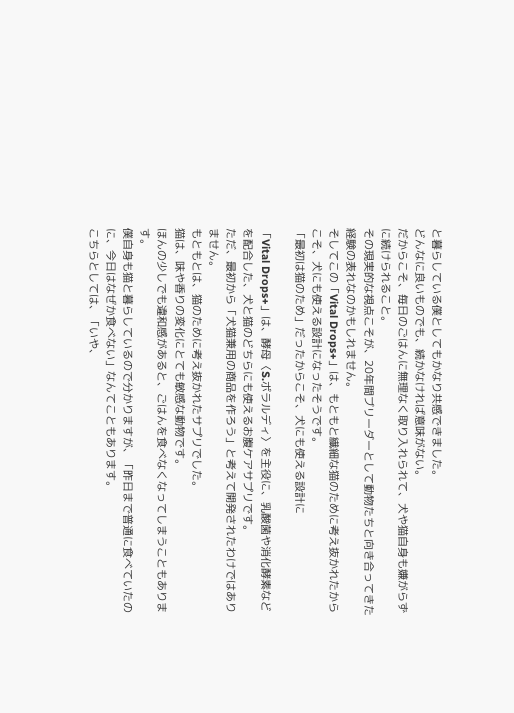と暮らしている僕としてもかなり共感できました。
どんなに良いものでも、続かなければ意味がない。
だからこそ、毎日のごはんに無理なく取り入れられて、犬や猫自身も嫌がらずに続けられること。
その現実的な視点こそが、20年間ブリーダーとして動物たちと向き合ってきた経験の表れなのかもしれません。
そしてこの「Vital Drops+」は、もともと繊細な猫のために考え抜かれたからこそ、犬にも使える設計になったそうです。
「最初は猫のため」だったからこそ、犬にも使える設計に

「Vital Drops+」は、酵母〈S.ボラルディ〉を主役に、乳酸菌や消化酵素などを配合した、犬と猫のどちらにも使えるお腹ケアサプリです。
ただ、最初から「犬猫兼用の商品を作ろう」と考えて開発されたわけではありません。
もともとは、猫のために考え抜かれたサプリでした。
猫は、味や香りの変化にとても敏感な動物です。
ほんの少しでも違和感があると、ごはんを食べなくなってしまうこともあります。
僕自身も猫と暮らしているので分かりますが、「昨日まで普通に食べていたのに、今日はなぜか食べない」なんてこともあります。
こちらとしては、「いや、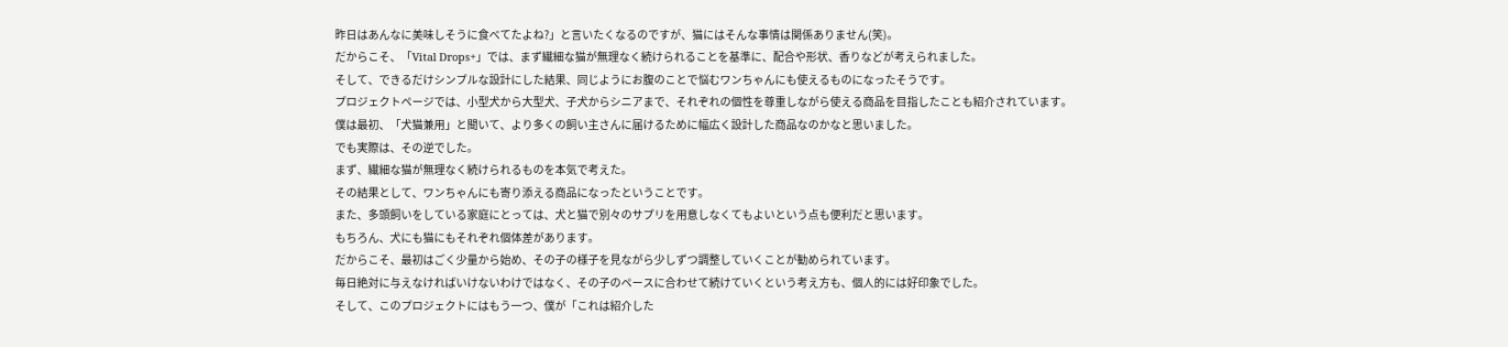昨日はあんなに美味しそうに食べてたよね?」と言いたくなるのですが、猫にはそんな事情は関係ありません(笑)。
だからこそ、「Vital Drops+」では、まず繊細な猫が無理なく続けられることを基準に、配合や形状、香りなどが考えられました。
そして、できるだけシンプルな設計にした結果、同じようにお腹のことで悩むワンちゃんにも使えるものになったそうです。
プロジェクトページでは、小型犬から大型犬、子犬からシニアまで、それぞれの個性を尊重しながら使える商品を目指したことも紹介されています。
僕は最初、「犬猫兼用」と聞いて、より多くの飼い主さんに届けるために幅広く設計した商品なのかなと思いました。
でも実際は、その逆でした。
まず、繊細な猫が無理なく続けられるものを本気で考えた。
その結果として、ワンちゃんにも寄り添える商品になったということです。
また、多頭飼いをしている家庭にとっては、犬と猫で別々のサプリを用意しなくてもよいという点も便利だと思います。
もちろん、犬にも猫にもそれぞれ個体差があります。
だからこそ、最初はごく少量から始め、その子の様子を見ながら少しずつ調整していくことが勧められています。
毎日絶対に与えなければいけないわけではなく、その子のペースに合わせて続けていくという考え方も、個人的には好印象でした。
そして、このプロジェクトにはもう一つ、僕が「これは紹介した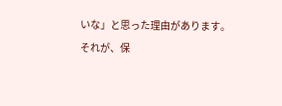いな」と思った理由があります。
それが、保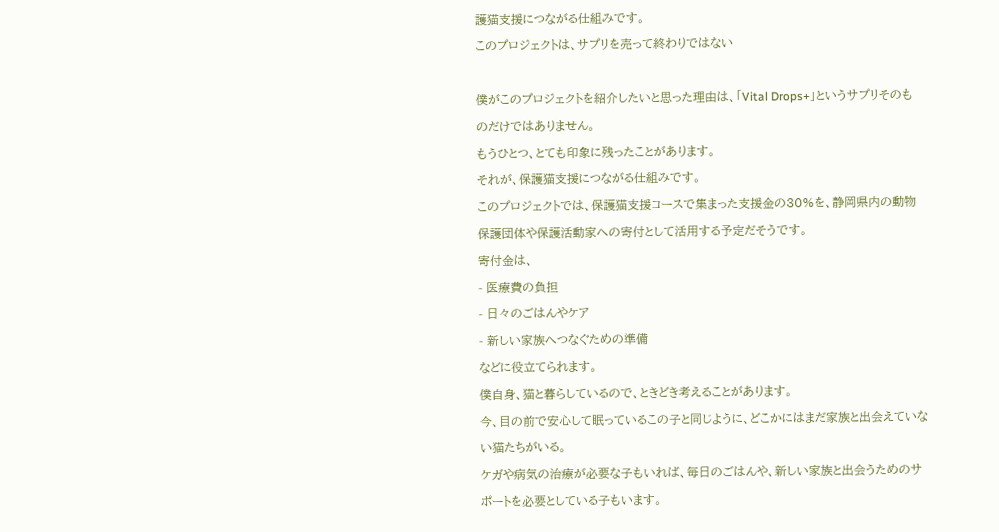護猫支援につながる仕組みです。
このプロジェクトは、サプリを売って終わりではない

僕がこのプロジェクトを紹介したいと思った理由は、「Vital Drops+」というサプリそのものだけではありません。
もうひとつ、とても印象に残ったことがあります。
それが、保護猫支援につながる仕組みです。
このプロジェクトでは、保護猫支援コースで集まった支援金の30%を、静岡県内の動物保護団体や保護活動家への寄付として活用する予定だそうです。
寄付金は、
- 医療費の負担
- 日々のごはんやケア
- 新しい家族へつなぐための準備
などに役立てられます。
僕自身、猫と暮らしているので、ときどき考えることがあります。
今、目の前で安心して眠っているこの子と同じように、どこかにはまだ家族と出会えていない猫たちがいる。
ケガや病気の治療が必要な子もいれば、毎日のごはんや、新しい家族と出会うためのサポートを必要としている子もいます。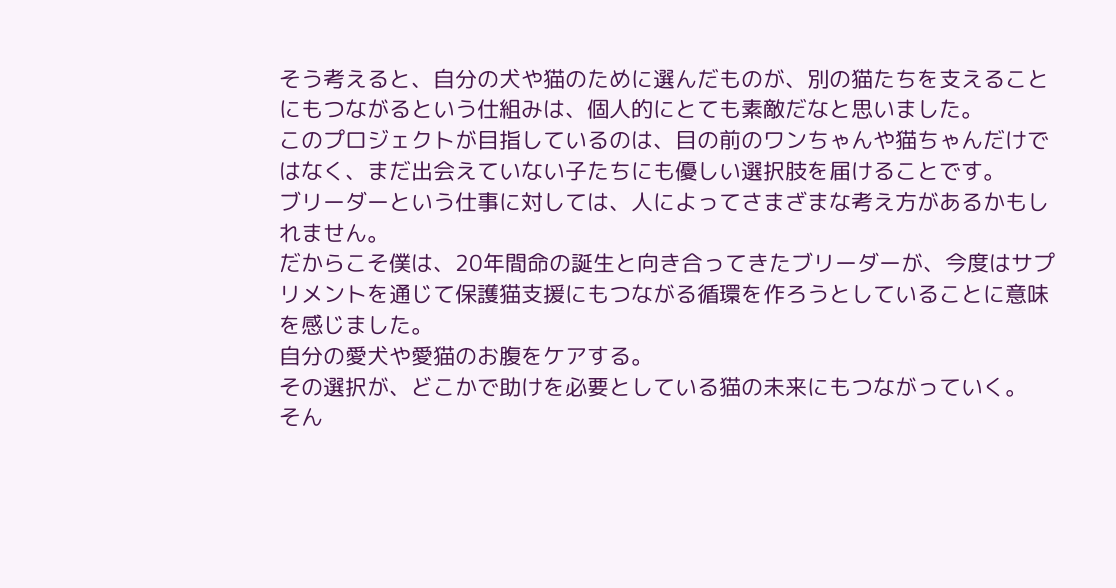そう考えると、自分の犬や猫のために選んだものが、別の猫たちを支えることにもつながるという仕組みは、個人的にとても素敵だなと思いました。
このプロジェクトが目指しているのは、目の前のワンちゃんや猫ちゃんだけではなく、まだ出会えていない子たちにも優しい選択肢を届けることです。
ブリーダーという仕事に対しては、人によってさまざまな考え方があるかもしれません。
だからこそ僕は、20年間命の誕生と向き合ってきたブリーダーが、今度はサプリメントを通じて保護猫支援にもつながる循環を作ろうとしていることに意味を感じました。
自分の愛犬や愛猫のお腹をケアする。
その選択が、どこかで助けを必要としている猫の未来にもつながっていく。
そん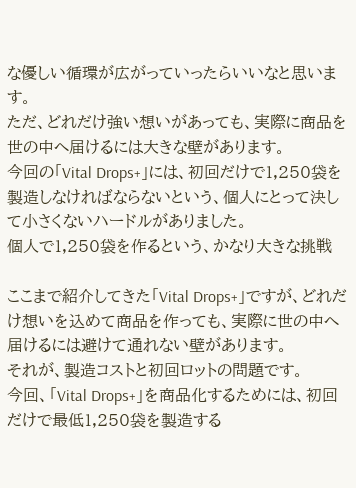な優しい循環が広がっていったらいいなと思います。
ただ、どれだけ強い想いがあっても、実際に商品を世の中へ届けるには大きな壁があります。
今回の「Vital Drops+」には、初回だけで1,250袋を製造しなければならないという、個人にとって決して小さくないハードルがありました。
個人で1,250袋を作るという、かなり大きな挑戦

ここまで紹介してきた「Vital Drops+」ですが、どれだけ想いを込めて商品を作っても、実際に世の中へ届けるには避けて通れない壁があります。
それが、製造コストと初回ロットの問題です。
今回、「Vital Drops+」を商品化するためには、初回だけで最低1,250袋を製造する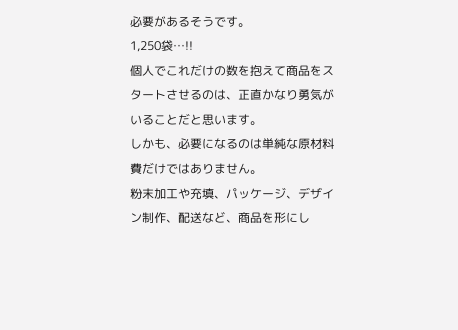必要があるそうです。
1,250袋…!!
個人でこれだけの数を抱えて商品をスタートさせるのは、正直かなり勇気がいることだと思います。
しかも、必要になるのは単純な原材料費だけではありません。
粉末加工や充填、パッケージ、デザイン制作、配送など、商品を形にし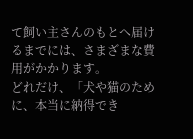て飼い主さんのもとへ届けるまでには、さまざまな費用がかかります。
どれだけ、「犬や猫のために、本当に納得でき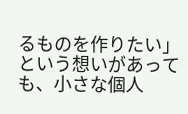るものを作りたい」という想いがあっても、小さな個人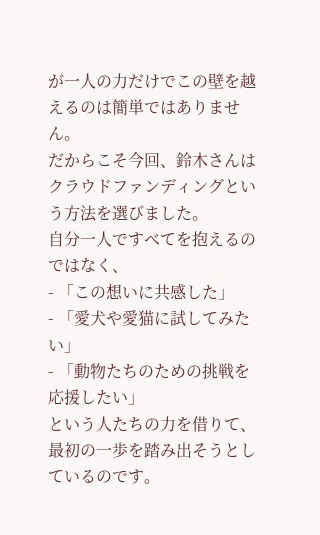が一人の力だけでこの壁を越えるのは簡単ではありません。
だからこそ今回、鈴木さんはクラウドファンディングという方法を選びました。
自分一人ですべてを抱えるのではなく、
- 「この想いに共感した」
- 「愛犬や愛猫に試してみたい」
- 「動物たちのための挑戦を応援したい」
という人たちの力を借りて、最初の一歩を踏み出そうとしているのです。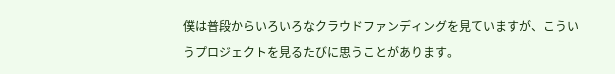僕は普段からいろいろなクラウドファンディングを見ていますが、こういうプロジェクトを見るたびに思うことがあります。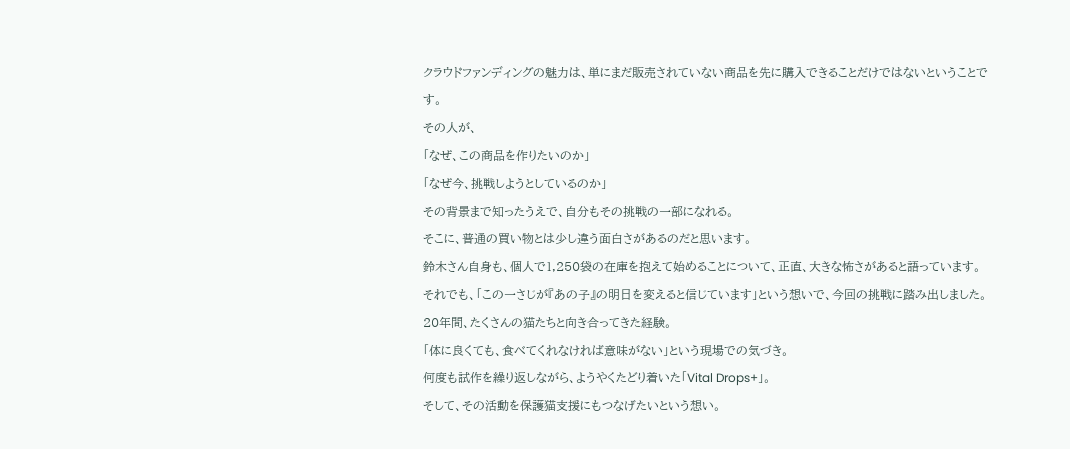クラウドファンディングの魅力は、単にまだ販売されていない商品を先に購入できることだけではないということです。
その人が、
「なぜ、この商品を作りたいのか」
「なぜ今、挑戦しようとしているのか」
その背景まで知ったうえで、自分もその挑戦の一部になれる。
そこに、普通の買い物とは少し違う面白さがあるのだと思います。
鈴木さん自身も、個人で1,250袋の在庫を抱えて始めることについて、正直、大きな怖さがあると語っています。
それでも、「この一さじが『あの子』の明日を変えると信じています」という想いで、今回の挑戦に踏み出しました。
20年間、たくさんの猫たちと向き合ってきた経験。
「体に良くても、食べてくれなければ意味がない」という現場での気づき。
何度も試作を繰り返しながら、ようやくたどり着いた「Vital Drops+」。
そして、その活動を保護猫支援にもつなげたいという想い。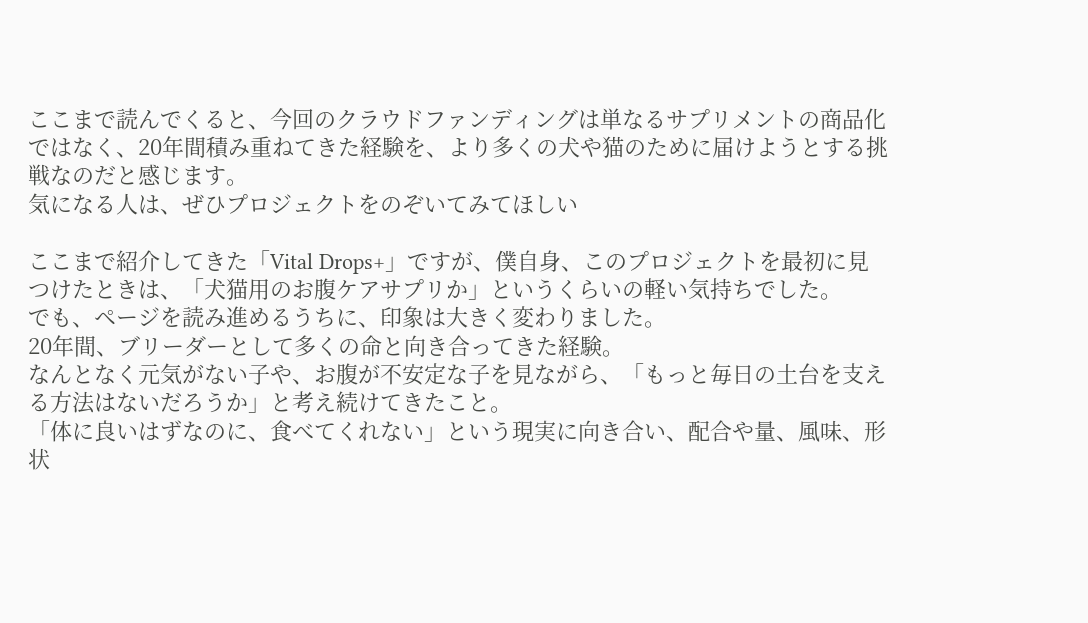ここまで読んでくると、今回のクラウドファンディングは単なるサプリメントの商品化ではなく、20年間積み重ねてきた経験を、より多くの犬や猫のために届けようとする挑戦なのだと感じます。
気になる人は、ぜひプロジェクトをのぞいてみてほしい

ここまで紹介してきた「Vital Drops+」ですが、僕自身、このプロジェクトを最初に見つけたときは、「犬猫用のお腹ケアサプリか」というくらいの軽い気持ちでした。
でも、ページを読み進めるうちに、印象は大きく変わりました。
20年間、ブリーダーとして多くの命と向き合ってきた経験。
なんとなく元気がない子や、お腹が不安定な子を見ながら、「もっと毎日の土台を支える方法はないだろうか」と考え続けてきたこと。
「体に良いはずなのに、食べてくれない」という現実に向き合い、配合や量、風味、形状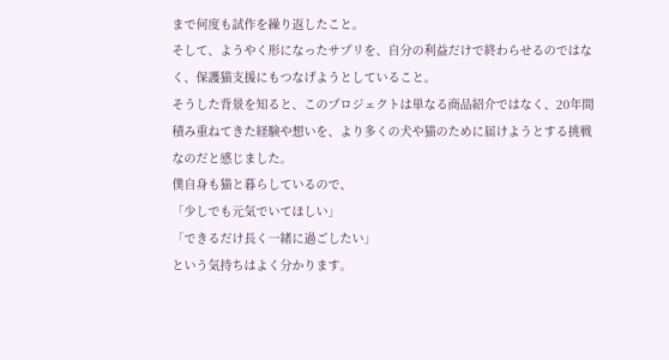まで何度も試作を繰り返したこと。
そして、ようやく形になったサプリを、自分の利益だけで終わらせるのではなく、保護猫支援にもつなげようとしていること。
そうした背景を知ると、このプロジェクトは単なる商品紹介ではなく、20年間積み重ねてきた経験や想いを、より多くの犬や猫のために届けようとする挑戦なのだと感じました。
僕自身も猫と暮らしているので、
「少しでも元気でいてほしい」
「できるだけ長く一緒に過ごしたい」
という気持ちはよく分かります。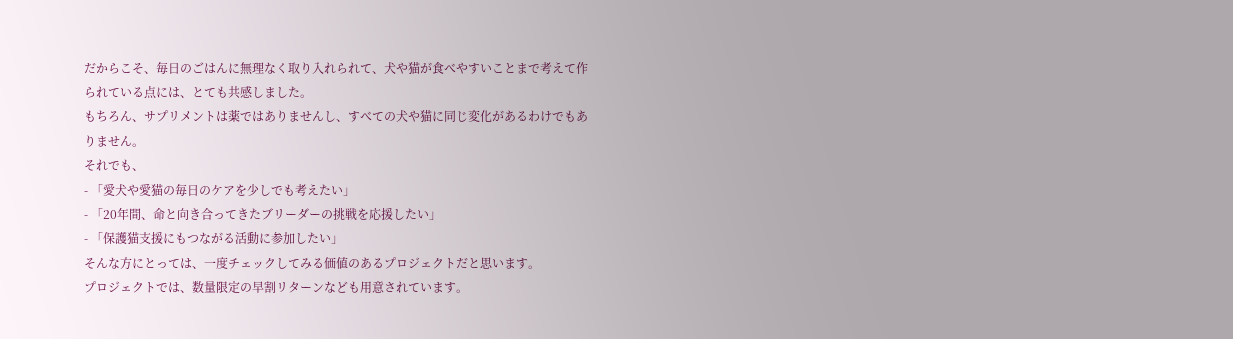だからこそ、毎日のごはんに無理なく取り入れられて、犬や猫が食べやすいことまで考えて作られている点には、とても共感しました。
もちろん、サプリメントは薬ではありませんし、すべての犬や猫に同じ変化があるわけでもありません。
それでも、
- 「愛犬や愛猫の毎日のケアを少しでも考えたい」
- 「20年間、命と向き合ってきたブリーダーの挑戦を応援したい」
- 「保護猫支援にもつながる活動に参加したい」
そんな方にとっては、一度チェックしてみる価値のあるプロジェクトだと思います。
プロジェクトでは、数量限定の早割リターンなども用意されています。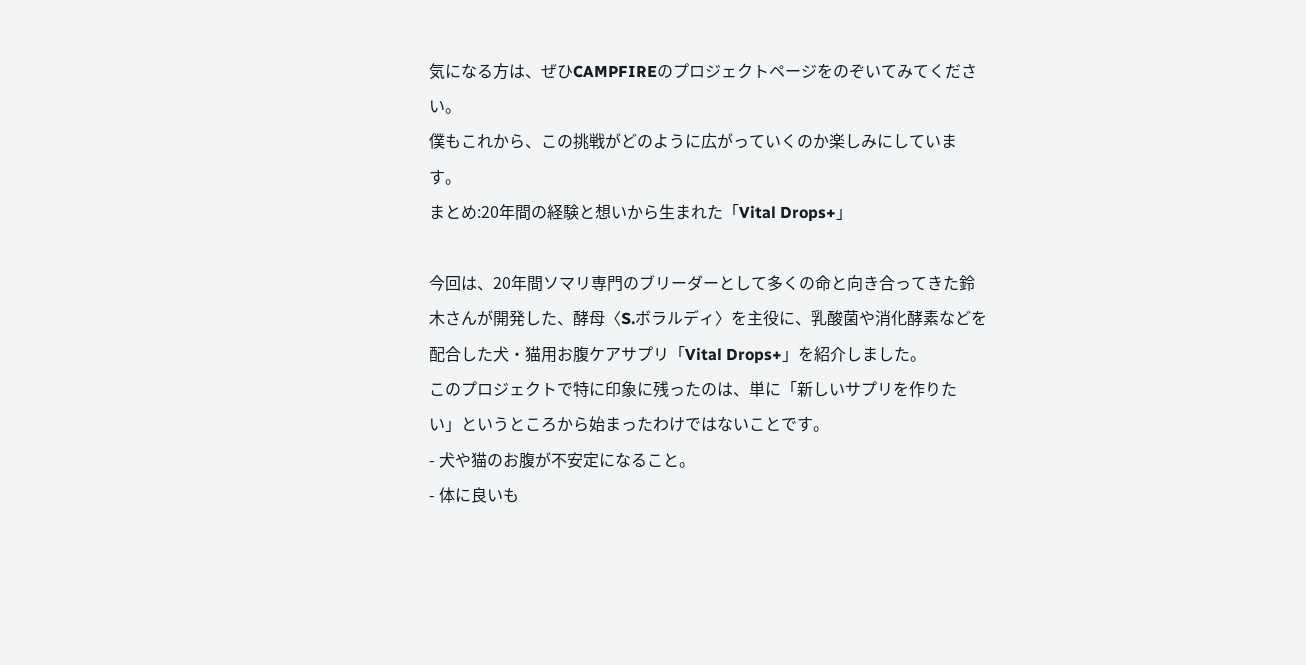気になる方は、ぜひCAMPFIREのプロジェクトページをのぞいてみてください。
僕もこれから、この挑戦がどのように広がっていくのか楽しみにしています。
まとめ:20年間の経験と想いから生まれた「Vital Drops+」

今回は、20年間ソマリ専門のブリーダーとして多くの命と向き合ってきた鈴木さんが開発した、酵母〈S.ボラルディ〉を主役に、乳酸菌や消化酵素などを配合した犬・猫用お腹ケアサプリ「Vital Drops+」を紹介しました。
このプロジェクトで特に印象に残ったのは、単に「新しいサプリを作りたい」というところから始まったわけではないことです。
- 犬や猫のお腹が不安定になること。
- 体に良いも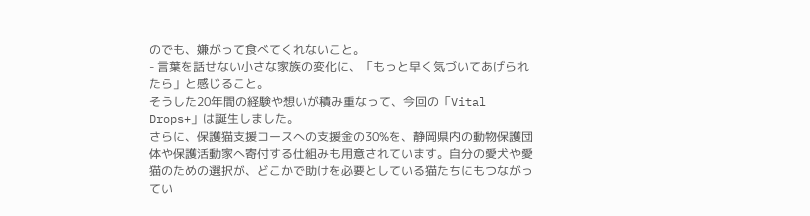のでも、嫌がって食べてくれないこと。
- 言葉を話せない小さな家族の変化に、「もっと早く気づいてあげられたら」と感じること。
そうした20年間の経験や想いが積み重なって、今回の「Vital Drops+」は誕生しました。
さらに、保護猫支援コースへの支援金の30%を、静岡県内の動物保護団体や保護活動家へ寄付する仕組みも用意されています。自分の愛犬や愛猫のための選択が、どこかで助けを必要としている猫たちにもつながってい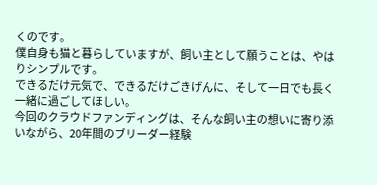くのです。
僕自身も猫と暮らしていますが、飼い主として願うことは、やはりシンプルです。
できるだけ元気で、できるだけごきげんに、そして一日でも長く一緒に過ごしてほしい。
今回のクラウドファンディングは、そんな飼い主の想いに寄り添いながら、20年間のブリーダー経験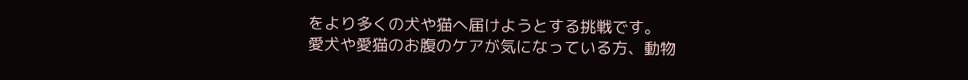をより多くの犬や猫へ届けようとする挑戦です。
愛犬や愛猫のお腹のケアが気になっている方、動物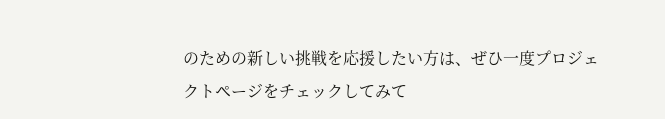のための新しい挑戦を応援したい方は、ぜひ一度プロジェクトページをチェックしてみて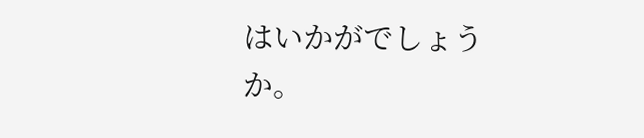はいかがでしょうか。